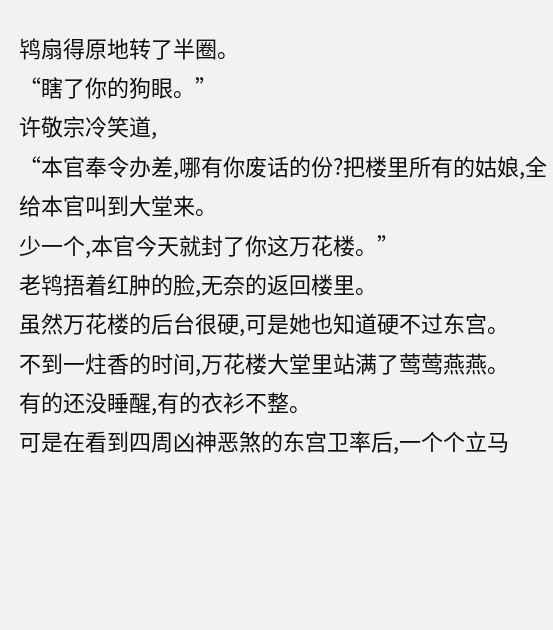鸨扇得原地转了半圈。
“瞎了你的狗眼。”
许敬宗冷笑道,
“本官奉令办差,哪有你废话的份?把楼里所有的姑娘,全给本官叫到大堂来。
少一个,本官今天就封了你这万花楼。”
老鸨捂着红肿的脸,无奈的返回楼里。
虽然万花楼的后台很硬,可是她也知道硬不过东宫。
不到一炷香的时间,万花楼大堂里站满了莺莺燕燕。
有的还没睡醒,有的衣衫不整。
可是在看到四周凶神恶煞的东宫卫率后,一个个立马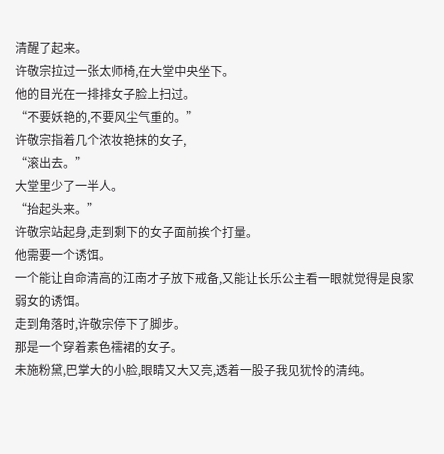清醒了起来。
许敬宗拉过一张太师椅,在大堂中央坐下。
他的目光在一排排女子脸上扫过。
“不要妖艳的,不要风尘气重的。”
许敬宗指着几个浓妆艳抹的女子,
“滚出去。”
大堂里少了一半人。
“抬起头来。”
许敬宗站起身,走到剩下的女子面前挨个打量。
他需要一个诱饵。
一个能让自命清高的江南才子放下戒备,又能让长乐公主看一眼就觉得是良家弱女的诱饵。
走到角落时,许敬宗停下了脚步。
那是一个穿着素色襦裙的女子。
未施粉黛,巴掌大的小脸,眼睛又大又亮,透着一股子我见犹怜的清纯。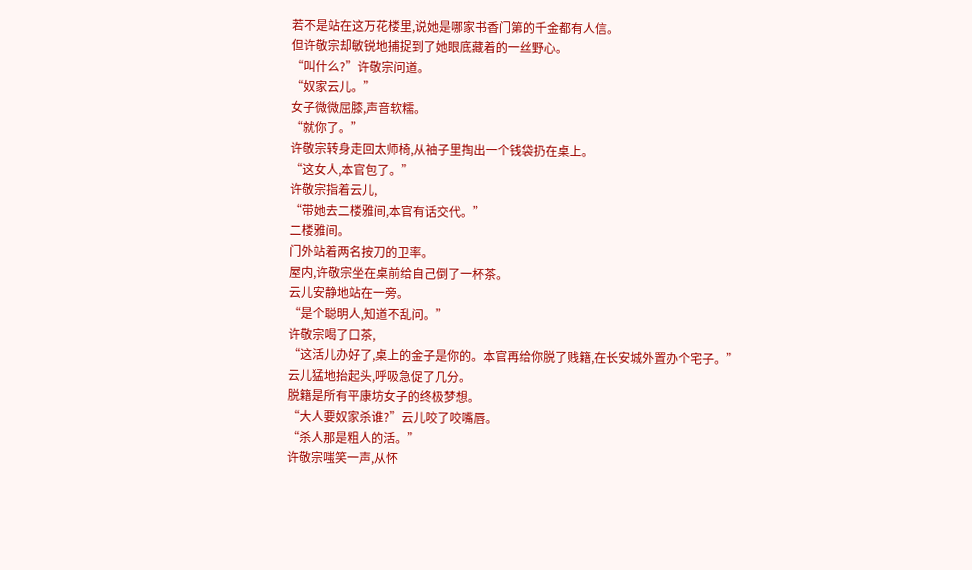若不是站在这万花楼里,说她是哪家书香门第的千金都有人信。
但许敬宗却敏锐地捕捉到了她眼底藏着的一丝野心。
“叫什么?”许敬宗问道。
“奴家云儿。”
女子微微屈膝,声音软糯。
“就你了。”
许敬宗转身走回太师椅,从袖子里掏出一个钱袋扔在桌上。
“这女人,本官包了。”
许敬宗指着云儿,
“带她去二楼雅间,本官有话交代。”
二楼雅间。
门外站着两名按刀的卫率。
屋内,许敬宗坐在桌前给自己倒了一杯茶。
云儿安静地站在一旁。
“是个聪明人,知道不乱问。”
许敬宗喝了口茶,
“这活儿办好了,桌上的金子是你的。本官再给你脱了贱籍,在长安城外置办个宅子。”
云儿猛地抬起头,呼吸急促了几分。
脱籍是所有平康坊女子的终极梦想。
“大人要奴家杀谁?”云儿咬了咬嘴唇。
“杀人那是粗人的活。”
许敬宗嗤笑一声,从怀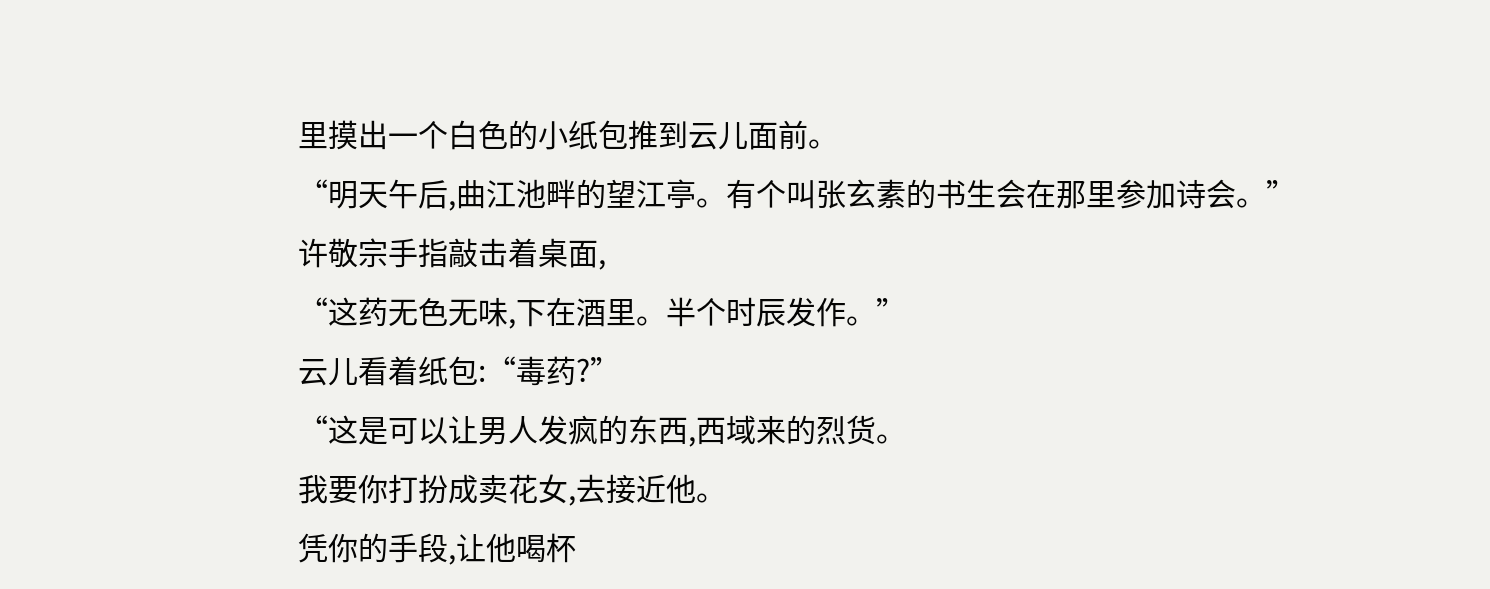里摸出一个白色的小纸包推到云儿面前。
“明天午后,曲江池畔的望江亭。有个叫张玄素的书生会在那里参加诗会。”
许敬宗手指敲击着桌面,
“这药无色无味,下在酒里。半个时辰发作。”
云儿看着纸包:“毒药?”
“这是可以让男人发疯的东西,西域来的烈货。
我要你打扮成卖花女,去接近他。
凭你的手段,让他喝杯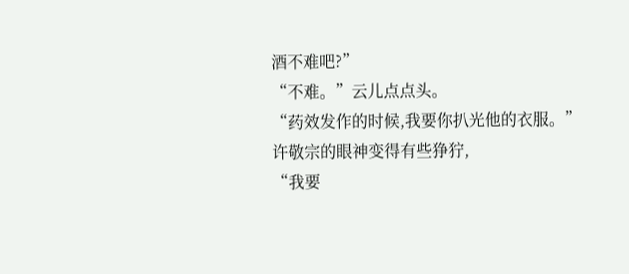酒不难吧?”
“不难。”云儿点点头。
“药效发作的时候,我要你扒光他的衣服。”
许敬宗的眼神变得有些狰狞,
“我要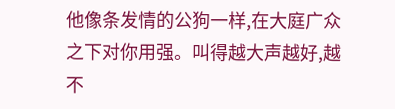他像条发情的公狗一样,在大庭广众之下对你用强。叫得越大声越好,越不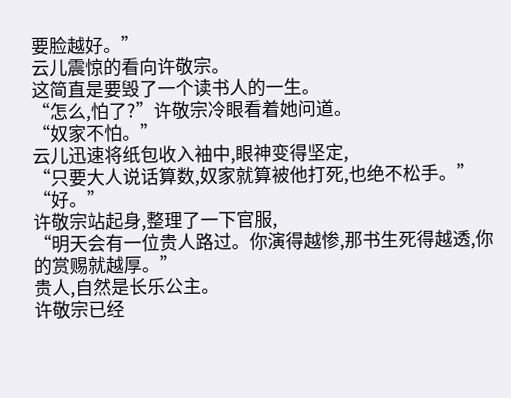要脸越好。”
云儿震惊的看向许敬宗。
这简直是要毁了一个读书人的一生。
“怎么,怕了?”许敬宗冷眼看着她问道。
“奴家不怕。”
云儿迅速将纸包收入袖中,眼神变得坚定,
“只要大人说话算数,奴家就算被他打死,也绝不松手。”
“好。”
许敬宗站起身,整理了一下官服,
“明天会有一位贵人路过。你演得越惨,那书生死得越透,你的赏赐就越厚。”
贵人,自然是长乐公主。
许敬宗已经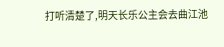打听清楚了,明天长乐公主会去曲江池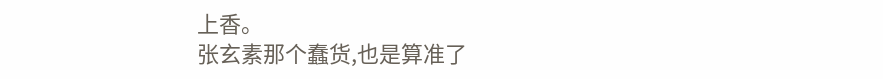上香。
张玄素那个蠢货,也是算准了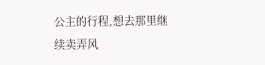公主的行程,想去那里继续卖弄风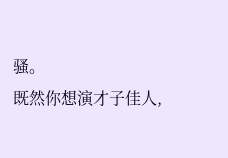骚。
既然你想演才子佳人,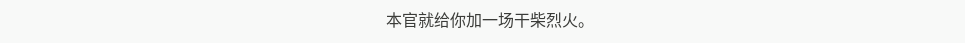本官就给你加一场干柴烈火。